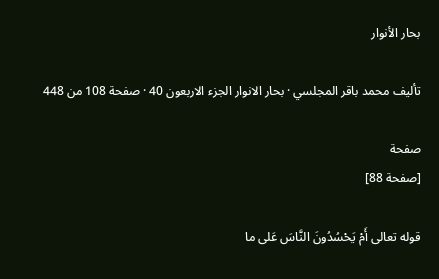بحار الأنوار

تأليف محمد باقر المجلسي · بحار الانوار الجزء الاربعون 40 · صفحة 108 من 448

صفحة
[صفحة 88]

قوله تعالى أَمْ يَحْسُدُونَ النَّاسَ عَلى ما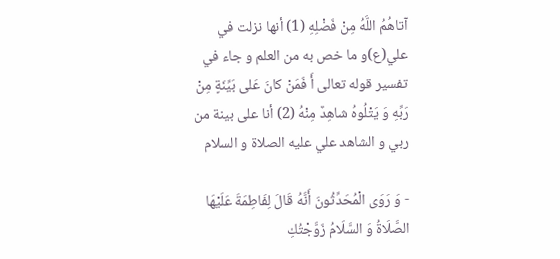آتاهُمُ اللَّهُ مِنْ فَضْلِهِ (1) أنها نزلت في علي(ع)و ما خص به من العلم و جاء في تفسير قوله تعالى أَ فَمَنْ كانَ عَلى بَيِّنَةٍ مِنْ رَبِّهِ وَ يَتْلُوهُ شاهِدٌ مِنْهُ (2) أنا على بينة من ربي و الشاهد علي عليه الصلاة و السلام

- وَ رَوَى الْمُحَدِّثُونَ أَنَّهُ قَالَ لِفَاطِمَةَ عَلَيْهَا الصَّلَاةُ وَ السَّلَامُ زَوَّجْتُكِ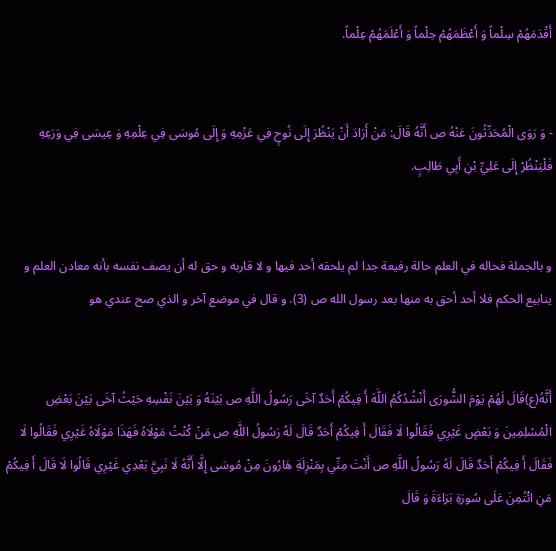أَقْدَمَهُمْ سِلْماً وَ أَعْظَمَهُمْ حِلْماً وَ أَعْلَمَهُمْ عِلْماً.


- وَ رَوَى الْمُحَدِّثُونَ عَنْهُ ص أَنَّهُ قَالَ: مَنْ أَرَادَ أَنْ يَنْظُرَ إِلَى نُوحٍ فِي عَزْمِهِ وَ إِلَى مُوسَى فِي عِلْمِهِ وَ عِيسَى فِي وَرَعِهِ فَلْيَنْظُرْ إِلَى عَلِيِّ بْنِ أَبِي طَالِبٍ.


و بالجملة فحاله في العلم حالة رفيعة جدا لم يلحقه أحد فيها و لا قاربه و حق له أن يصف نفسه بأنه معادن العلم و ينابيع الحكم فلا أحد أحق به منها بعد رسول الله ص (3). و قال في موضع آخر و الذي صح عندي هو


أَنَّهُ(ع)قَالَ لَهُمْ يَوْمَ الشُّورَى أَنْشُدُكُمُ اللَّهَ أَ فِيكُمْ أَحَدٌ آخَى رَسُولُ اللَّهِ ص بَيْنَهُ وَ بَيْنَ نَفْسِهِ حَيْثُ آخَى بَيْنَ بَعْضِ الْمُسْلِمِينَ وَ بَعْضٍ غَيْرِي فَقَالُوا لَا فَقَالَ أَ فِيكُمْ أَحَدٌ قَالَ لَهُ رَسُولُ اللَّهِ ص مَنْ كُنْتُ مَوْلَاهُ فَهَذَا مَوْلَاهُ غَيْرِي فَقَالُوا لَا فَقَالَ أَ فِيكُمْ أَحَدٌ قَالَ لَهُ رَسُولُ اللَّهِ ص أَنْتَ مِنِّي بِمَنْزِلَةِ هَارُونَ مِنْ مُوسَى إِلَّا أَنَّهُ لَا نَبِيَّ بَعْدِي غَيْرِي قَالُوا لَا قَالَ أَ فِيكُمْ مَنِ ائْتُمِنَ عَلَى سُورَةِ بَرَاءَةَ وَ قَالَ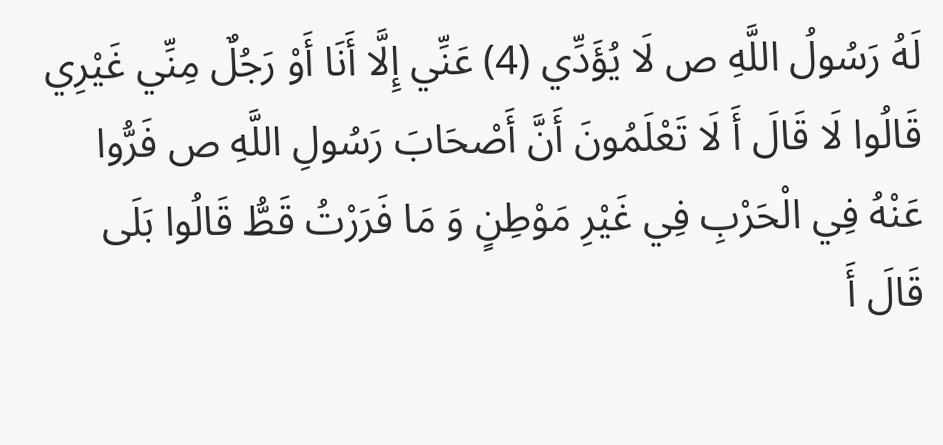لَهُ رَسُولُ اللَّهِ ص لَا يُؤَدِّي (4) عَنِّي إِلَّا أَنَا أَوْ رَجُلٌ مِنِّي غَيْرِي قَالُوا لَا قَالَ أَ لَا تَعْلَمُونَ أَنَّ أَصْحَابَ رَسُولِ اللَّهِ ص فَرُّوا عَنْهُ فِي الْحَرْبِ فِي غَيْرِ مَوْطِنٍ وَ مَا فَرَرْتُ قَطُّ قَالُوا بَلَى قَالَ أَ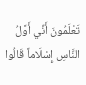تَعْلَمُونَ أَنِّي أَوَّلُ النَّاسِ إِسْلَاماً قَالُوا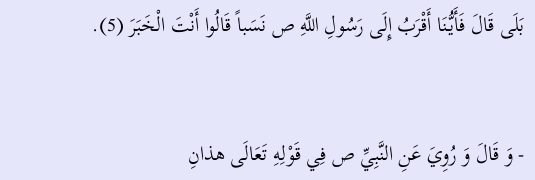بَلَى قَالَ فَأَيُّنَا أَقْرَبُ إِلَى رَسُولِ اللَّهِ ص نَسَباً قَالُوا أَنْتَ الْخَبَرَ (5).


- وَ قَالَ وَ رُوِيَ عَنِ النَّبِيِّ ص فِي قَوْلِهِ تَعَالَى هذانِ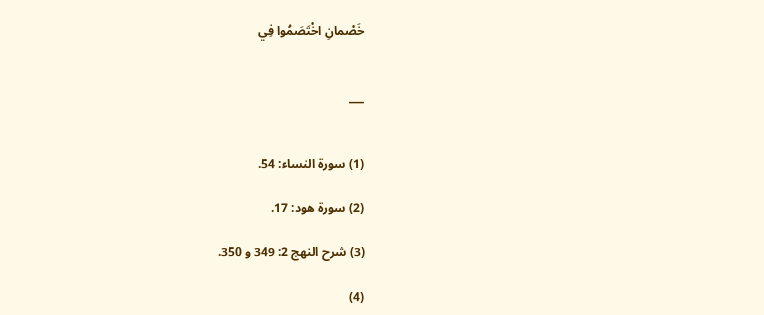خَصْمانِ اخْتَصَمُوا فِي


___


(1) سورة النساء: 54.

(2) سورة هود: 17.

(3) شرح النهج 2: 349 و 350.

(4)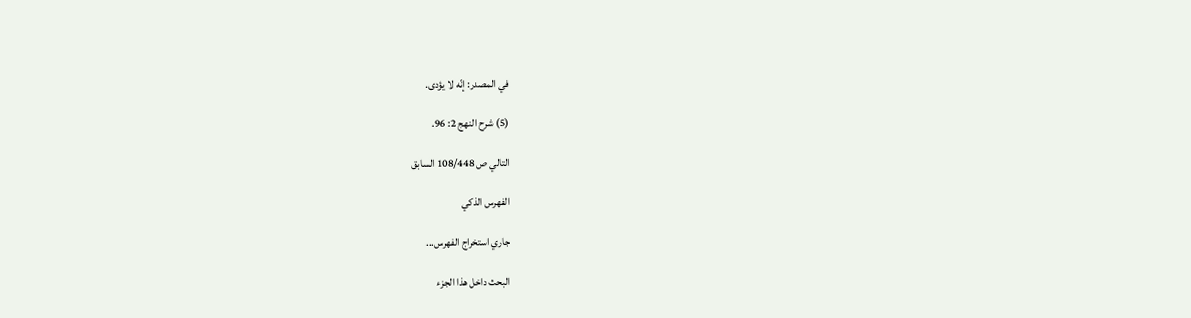في المصدر: إنّه لا يؤدى.

(5) شرح النهج 2: 96.

التالي ص 108/448 السابق

الفهرس الذكي

جاري استخراج الفهرس...

البحث داخل هذا الجزء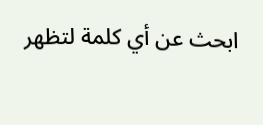ابحث عن أي كلمة لتظهر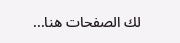لك الصفحات هنا...